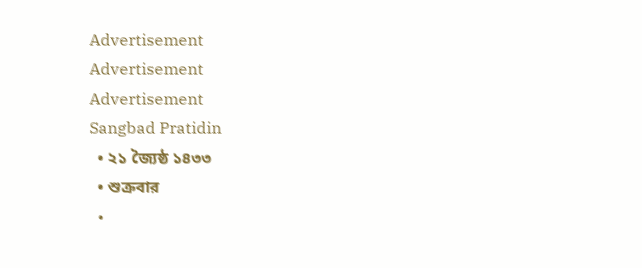Advertisement
Advertisement
Advertisement
Sangbad Pratidin
  • ২১ জ্যৈষ্ঠ ১৪৩৩
  • শুক্রবার
  •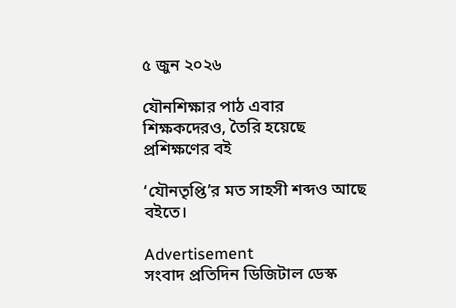৫ জুন ২০২৬

যৌনশিক্ষার পাঠ এবার শিক্ষকদেরও, তৈরি হয়েছে প্রশিক্ষণের বই

‘যৌনতৃপ্তি’র মত সাহসী শব্দও আছে বইতে।

Advertisement
সংবাদ প্রতিদিন ডিজিটাল ডেস্ক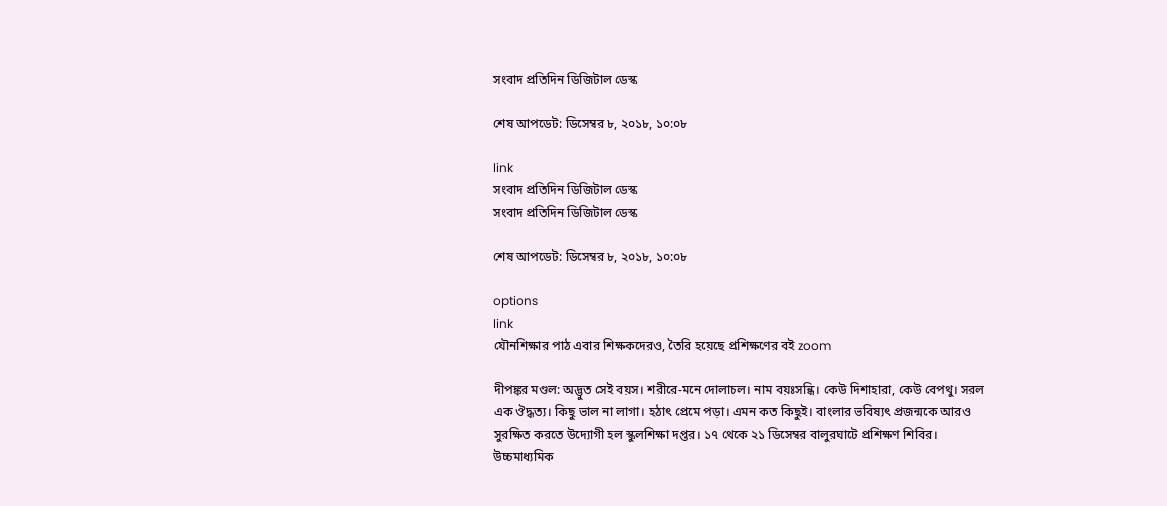সংবাদ প্রতিদিন ডিজিটাল ডেস্ক

শেষ আপডেট: ডিসেম্বর ৮, ২০১৮, ১০:০৮

link
সংবাদ প্রতিদিন ডিজিটাল ডেস্ক
সংবাদ প্রতিদিন ডিজিটাল ডেস্ক

শেষ আপডেট: ডিসেম্বর ৮, ২০১৮, ১০:০৮

options
link
যৌনশিক্ষার পাঠ এবার শিক্ষকদেরও, তৈরি হয়েছে প্রশিক্ষণের বই zoom

দীপঙ্কর মণ্ডল: অদ্ভুত সেই বয়স। শরীরে-মনে দোলাচল। নাম বয়ঃসন্ধি। কেউ দিশাহারা, কেউ বেপথু। সরল এক ঔদ্ধত্য। কিছু ভাল না লাগা। হঠাৎ প্রেমে পড়া। এমন কত কিছুই। বাংলার ভবিষ্যৎ প্রজন্মকে আরও সুরক্ষিত করতে উদ্যোগী হল স্কুলশিক্ষা দপ্তর। ১৭ থেকে ২১ ডিসেম্বর বালুরঘাটে প্রশিক্ষণ শিবির। উচ্চমাধ্যমিক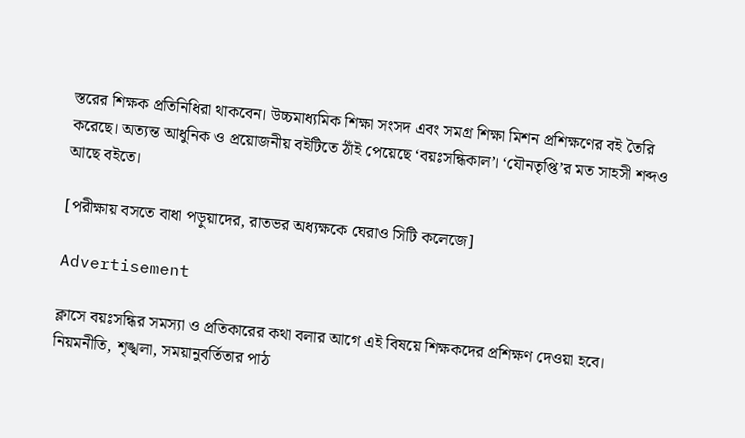স্তরের শিক্ষক প্রতিনিধিরা থাকবেন। উচ্চমাধ্যমিক শিক্ষা সংসদ এবং সমগ্র শিক্ষা মিশন প্রশিক্ষণের বই তৈরি করেছে। অত্যন্ত আধুনিক ও প্রয়োজনীয় বইটিতে ঠাঁই পেয়েছে ‘বয়ঃসন্ধিকাল’। ‘যৌনতৃপ্তি’র মত সাহসী শব্দও আছে বইতে।

[পরীক্ষায় বসতে বাধা পড়ুয়াদের, রাতভর অধ্যক্ষকে ঘেরাও সিটি কলেজে]

Advertisement

ক্লাসে বয়ঃসন্ধির সমস্যা ও প্রতিকারের কথা বলার আগে এই বিষয়ে শিক্ষকদের প্রশিক্ষণ দেওয়া হবে। নিয়মনীতি, শৃঙ্খলা, সময়ানুবর্তিতার পাঠ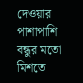দেওয়ার পাশাপাশি বন্ধুর মতো মিশতে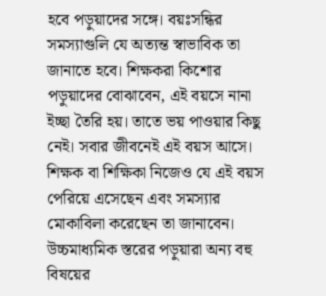হবে পড়ুয়াদের সঙ্গে। বয়ঃসন্ধির সমস্যাগুলি যে অত্যন্ত স্বাভাবিক তা জানাতে হবে। শিক্ষকরা কিশোর পড়ুয়াদের বোঝাবেন, এই বয়সে নানা ইচ্ছা তৈরি হয়। তাতে ভয় পাওয়ার কিছু নেই। সবার জীবনেই এই বয়স আসে। শিক্ষক বা শিক্ষিকা নিজেও যে এই বয়স পেরিয়ে এসেছেন এবং সমস্যার মোকাবিলা করেছেন তা জানাবেন। উচ্চমাধ্যমিক স্তরের পড়ুয়ারা অন্য বহু বিষয়ের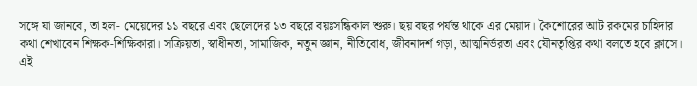সঙ্গে যা জানবে, তা হল- মেয়েদের ১১ বছরে এবং ছেলেদের ১৩ বছরে বয়ঃসন্ধিকাল শুরু। ছয় বছর পর্যন্ত থাকে এর মেয়াদ। কৈশোরের আট রকমের চাহিদার কথা শেখাবেন শিক্ষক-শিক্ষিকারা। সক্রিয়তা, স্বাধীনতা, সামাজিক, নতুন জ্ঞান, নীতিবোধ, জীবনাদর্শ গড়া, আত্মনির্ভরতা এবং যৌনতৃপ্তির কথা বলতে হবে ক্লাসে। এই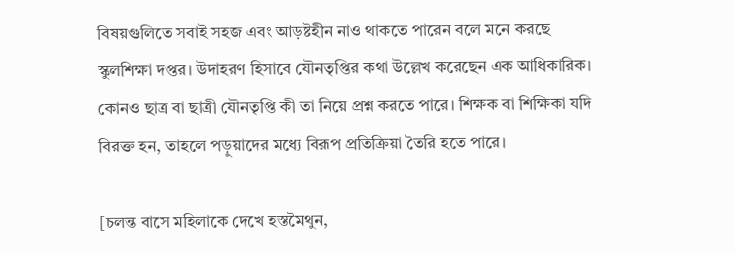বিষয়গুলিতে সবাই সহজ এবং আড়ষ্টহীন নাও থাকতে পারেন বলে মনে করছে স্কুলশিক্ষা দপ্তর। উদাহরণ হিসাবে যৌনতৃপ্তির কথা উল্লেখ করেছেন এক আধিকারিক। কোনও ছাত্র বা ছাত্রী যৌনতৃপ্তি কী তা নিয়ে প্রশ্ন করতে পারে। শিক্ষক বা শিক্ষিকা যদি বিরক্ত হন, তাহলে পড়ুয়াদের মধ্যে বিরূপ প্রতিক্রিয়া তৈরি হতে পারে।

[চলন্ত বাসে মহিলাকে দেখে হস্তমৈথুন,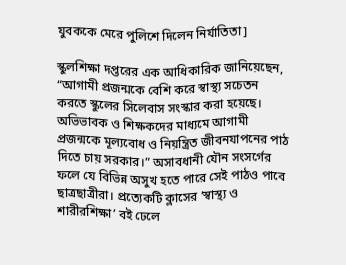যুবককে মেরে পুলিশে দিলেন নির্যাতিতা]

স্কুলশিক্ষা দপ্তরের এক আধিকারিক জানিয়েছেন, “আগামী প্রজন্মকে বেশি করে স্বাস্থ্য সচেতন করতে স্কুলের সিলেবাস সংস্কার করা হয়েছে। অভিভাবক ও শিক্ষকদের মাধ্যমে আগামী প্রজন্মকে মূল্যবোধ ও নিয়ন্ত্রিত জীবনযাপনের পাঠ দিতে চায় সরকার।” অসাবধানী যৌন সংসর্গের ফলে যে বিভিন্ন অসুখ হতে পারে সেই পাঠও পাবে ছাত্রছাত্রীরা। প্রত্যেকটি ক্লাসের ‘স্বাস্থ্য ও শারীরশিক্ষা’ বই ঢেলে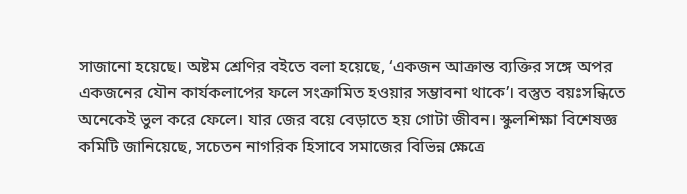সাজানো হয়েছে। অষ্টম শ্রেণির বইতে বলা হয়েছে, ‘একজন আক্রান্ত ব্যক্তির সঙ্গে অপর একজনের যৌন কার্যকলাপের ফলে সংক্রামিত হওয়ার সম্ভাবনা থাকে’। বস্তুত বয়ঃসন্ধিতে অনেকেই ভুল করে ফেলে। যার জের বয়ে বেড়াতে হয় গোটা জীবন। স্কুলশিক্ষা বিশেষজ্ঞ কমিটি জানিয়েছে, সচেতন নাগরিক হিসাবে সমাজের বিভিন্ন ক্ষেত্রে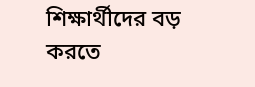শিক্ষার্থীদের বড় করতে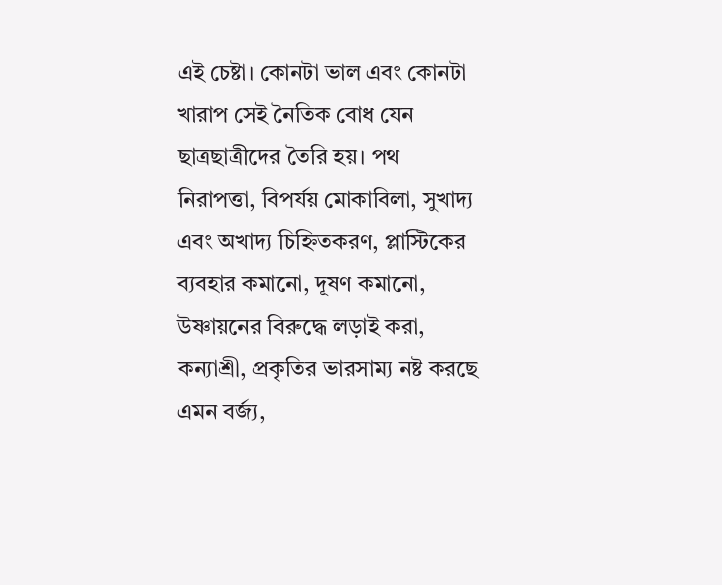এই চেষ্টা। কোনটা ভাল এবং কোনটা খারাপ সেই নৈতিক বোধ যেন ছাত্রছাত্রীদের তৈরি হয়। পথ নিরাপত্তা, বিপর্যয় মোকাবিলা, সুখাদ্য এবং অখাদ্য চিহ্নিতকরণ, প্লাস্টিকের ব্যবহার কমানো, দূষণ কমানো, উষ্ণায়নের বিরুদ্ধে লড়াই করা, কন্যাশ্রী, প্রকৃতির ভারসাম্য নষ্ট করছে এমন বর্জ্য,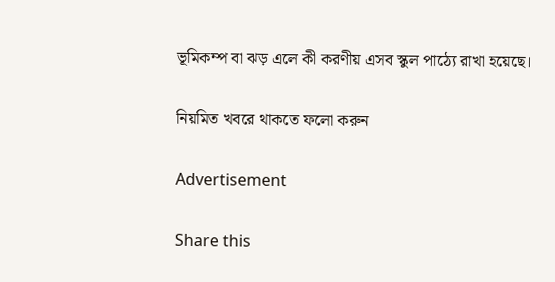ভূমিকম্প বা ঝড় এলে কী করণীয় এসব স্কুল পাঠ্যে রাখা হয়েছে।

নিয়মিত খবরে থাকতে ফলো করুন

Advertisement

Share this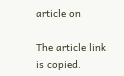article on

The article link is copied.